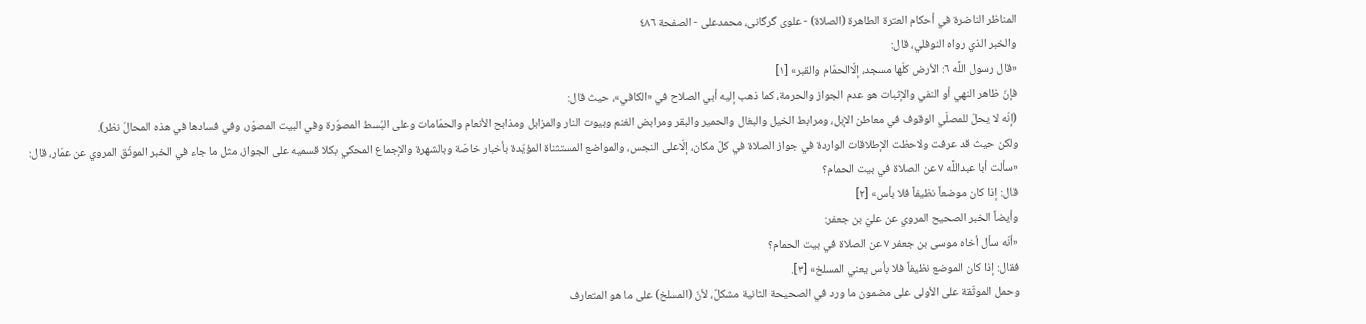المناظر الناضرة في أحکام العترة الطاهرة (الصلاة) - علوی گرگانی، محمدعلی - الصفحة ٤٨٦
والخبر الذي رواه النوفلي، قال:
«قال رسول اللَّه ٦: الأرض كلّها مسجد، إلّاالحمّام والقبر» [١]
فإنّ ظاهر النهي أو النفي والإثبات هو عدم الجواز والحرمة، كما ذهب إليه أبي الصلاح في «الكافي»، حيث قال:
(إنّه لا يحلّ للمصلّي الوقوف في معاطن الإبل، ومرابط الخيل والبغال والحمير والبقر ومرابض الغنم وبيوت النار والمزابل ومذابح الأنعام والحمّامات وعلى البُسط المصوّرة وفي البيت المصوّر، وفي فسادها في هذه المحالّ نظر).
ولكن حيث قد عرفت ولاحظت الإطلاقات الواردة في جواز الصلاة في كلّ مكان، إلّاعلى النجس، والمواضع المستثناة المؤيّدة بأخبار خاصّة وبالشهرة والإجماع المحكي بكلا قسميه على الجواز، مثل ما جاء في الخبر الموثّق المروي عن عمّار، قال:
«سألت أبا عبداللَّه ٧ عن الصلاة في بيت الحمام؟
قال: إذا كان موضعاً نظيفاً فلا بأس» [٢]
وأيضاً الخبر الصحيح المروي عن عليّ بن جعفر:
«أنّه سأل أخاه موسى بن جعفر ٧ عن الصلاة في بيت الحمام؟
فقال: إذا كان الموضع نظيفاً فلا بأس يعني المسلخ» [٣].
وحمل الموثّقة على الأولى على مضمون ما ورد في الصحيحة الثانية مشكلٌ، لأنّ (المسلخ) على ما هو المتعارف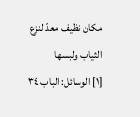مكان نظيف معدّ لنزع الثياب ولبسها
[١] الوسائل: الباب ٣٤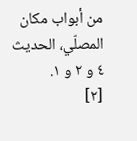من أبواب مكان المصلّي، الحديث ٤ و ٢ و ١.
[٢]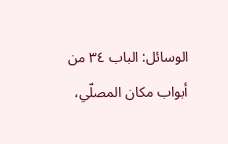الوسائل: الباب ٣٤ من أبواب مكان المصلّي،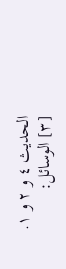الحديث ٤ و ٢ و ١.
[٣] الوسائل: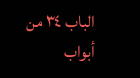الباب ٣٤ من أبواب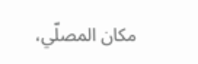مكان المصلّي،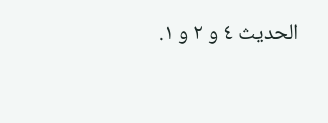الحديث ٤ و ٢ و ١.